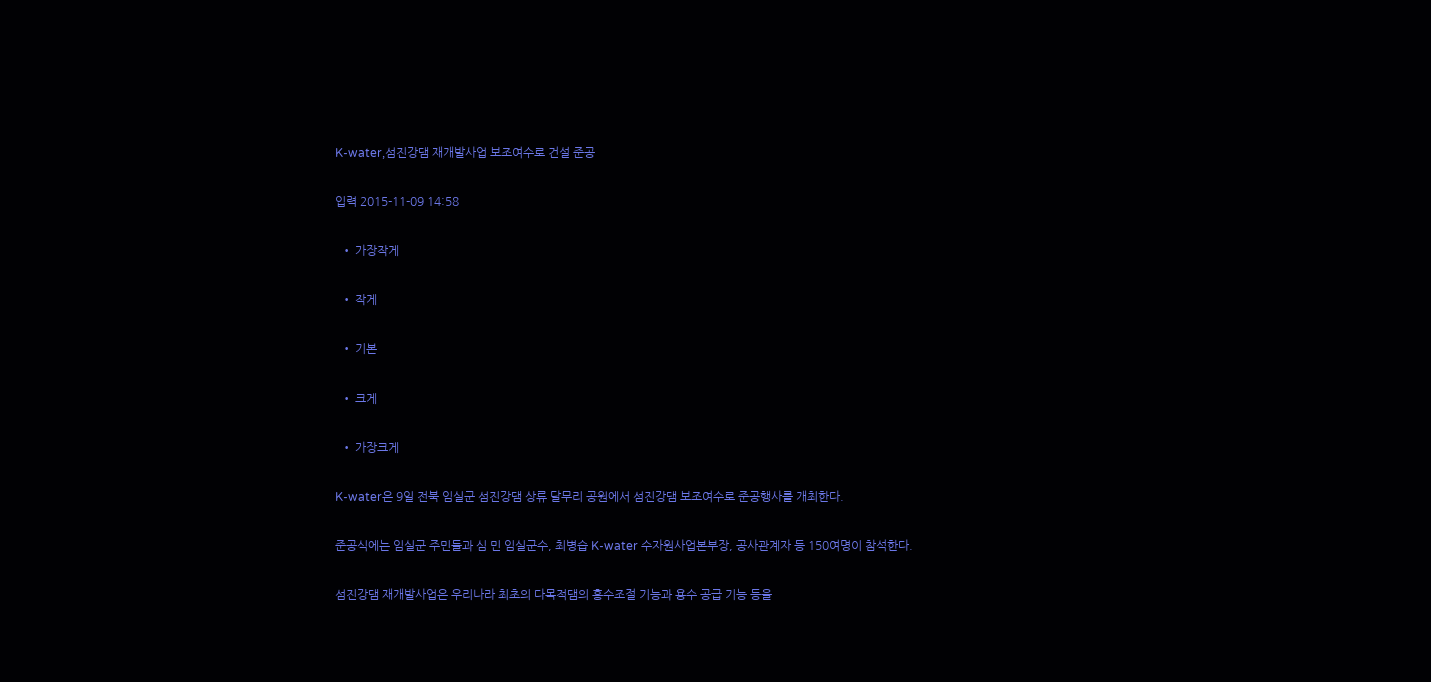K-water,섬진강댐 재개발사업 보조여수로 건설 준공

입력 2015-11-09 14:58

  • 가장작게

  • 작게

  • 기본

  • 크게

  • 가장크게

K-water은 9일 전북 임실군 섬진강댐 상류 달무리 공원에서 섬진강댐 보조여수로 준공행사를 개최한다.

준공식에는 임실군 주민들과 심 민 임실군수, 최병습 K-water 수자원사업본부장, 공사관계자 등 150여명이 참석한다.

섬진강댐 재개발사업은 우리나라 최초의 다목적댐의 홍수조절 기능과 용수 공급 기능 등을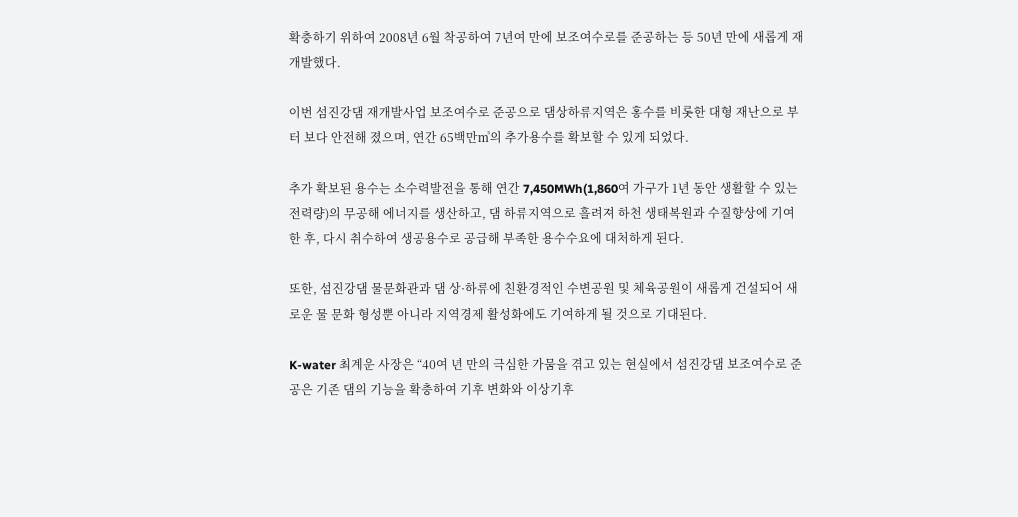확충하기 위하여 2008년 6월 착공하여 7년여 만에 보조여수로를 준공하는 등 50년 만에 새롭게 재개발했다.

이번 섬진강댐 재개발사업 보조여수로 준공으로 댐상하류지역은 홍수를 비롯한 대형 재난으로 부터 보다 안전해 졌으며, 연간 65백만㎥의 추가용수를 확보할 수 있게 되었다.

추가 확보된 용수는 소수력발전을 통해 연간 7,450MWh(1,860여 가구가 1년 동안 생활할 수 있는 전력량)의 무공해 에너지를 생산하고, 댐 하류지역으로 흘려져 하천 생태복원과 수질향상에 기여한 후, 다시 취수하여 생공용수로 공급해 부족한 용수수요에 대처하게 된다.

또한, 섬진강댐 물문화관과 댐 상·하류에 친환경적인 수변공원 및 체육공원이 새롭게 건설되어 새로운 물 문화 형성뿐 아니라 지역경제 활성화에도 기여하게 될 것으로 기대된다.

K-water 최계운 사장은 “40여 년 만의 극심한 가뭄을 겪고 있는 현실에서 섬진강댐 보조여수로 준공은 기존 댐의 기능을 확충하여 기후 변화와 이상기후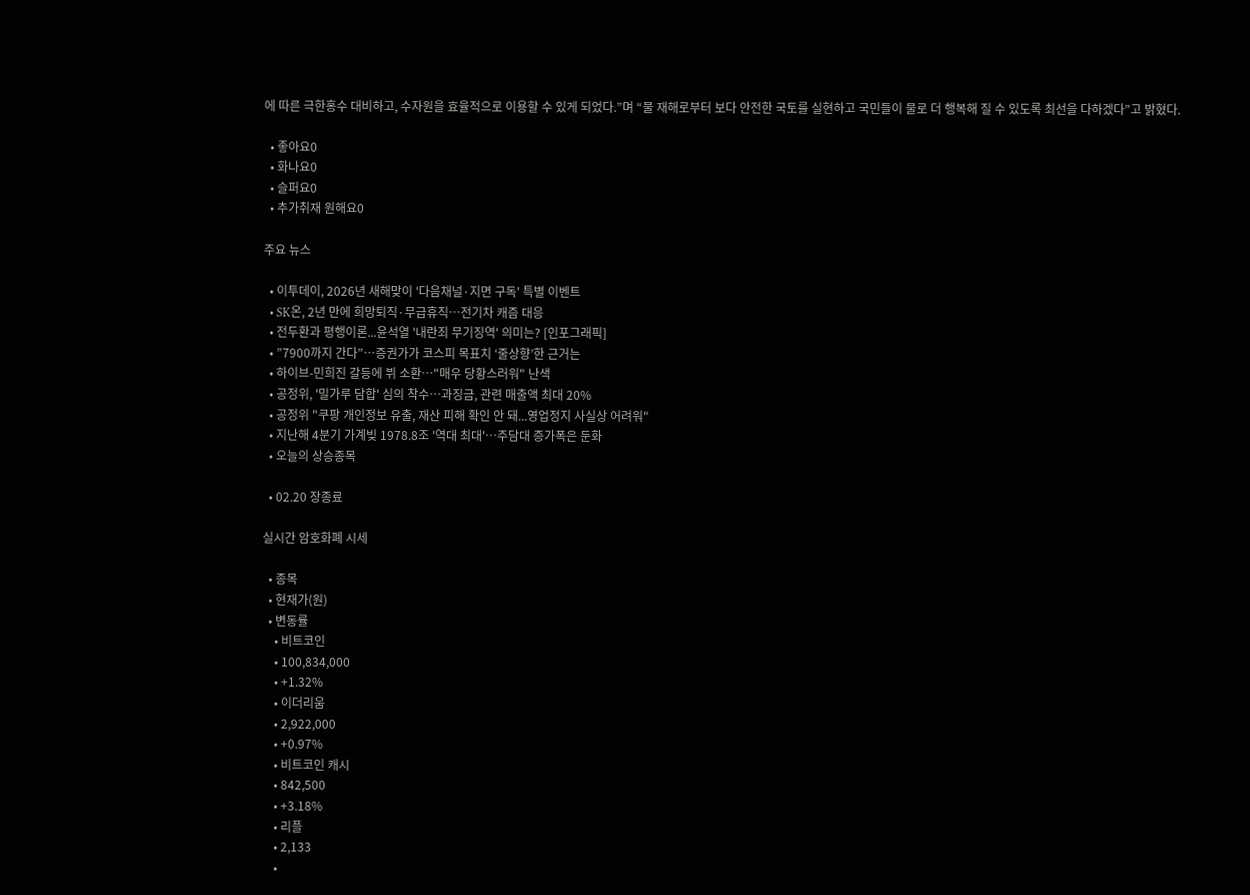에 따른 극한홍수 대비하고, 수자원을 효율적으로 이용할 수 있게 되었다.”며 “물 재해로부터 보다 안전한 국토를 실현하고 국민들이 물로 더 행복해 질 수 있도록 최선을 다하겠다”고 밝혔다.

  • 좋아요0
  • 화나요0
  • 슬퍼요0
  • 추가취재 원해요0

주요 뉴스

  • 이투데이, 2026년 새해맞이 '다음채널·지면 구독' 특별 이벤트
  • SK온, 2년 만에 희망퇴직·무급휴직…전기차 캐즘 대응
  • 전두환과 평행이론...윤석열 '내란죄 무기징역' 의미는? [인포그래픽]
  • ”7900까지 간다”⋯증권가가 코스피 목표치 ‘줄상향’한 근거는
  • 하이브-민희진 갈등에 뷔 소환⋯"매우 당황스러워" 난색
  • 공정위, '밀가루 담합' 심의 착수…과징금, 관련 매출액 최대 20%
  • 공정위 "쿠팡 개인정보 유출, 재산 피해 확인 안 돼...영업정지 사실상 어려워"
  • 지난해 4분기 가계빚 1978.8조 '역대 최대'⋯주담대 증가폭은 둔화
  • 오늘의 상승종목

  • 02.20 장종료

실시간 암호화폐 시세

  • 종목
  • 현재가(원)
  • 변동률
    • 비트코인
    • 100,834,000
    • +1.32%
    • 이더리움
    • 2,922,000
    • +0.97%
    • 비트코인 캐시
    • 842,500
    • +3.18%
    • 리플
    • 2,133
    •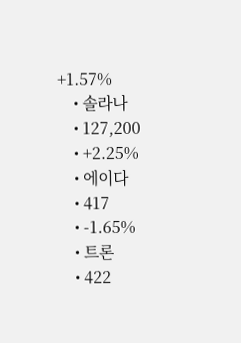+1.57%
    • 솔라나
    • 127,200
    • +2.25%
    • 에이다
    • 417
    • -1.65%
    • 트론
    • 422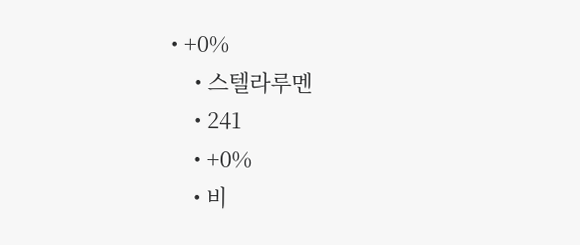• +0%
    • 스텔라루멘
    • 241
    • +0%
    • 비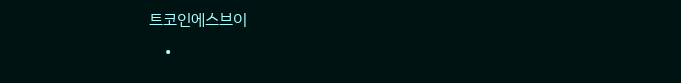트코인에스브이
    •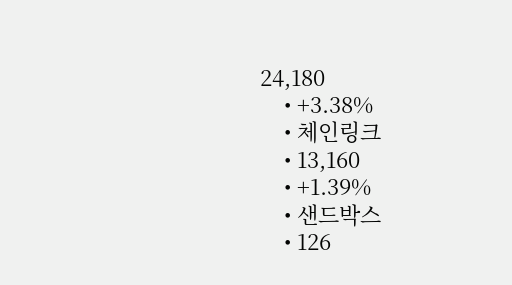24,180
    • +3.38%
    • 체인링크
    • 13,160
    • +1.39%
    • 샌드박스
    • 126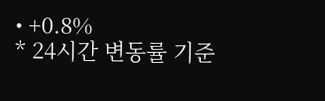• +0.8%
* 24시간 변동률 기준